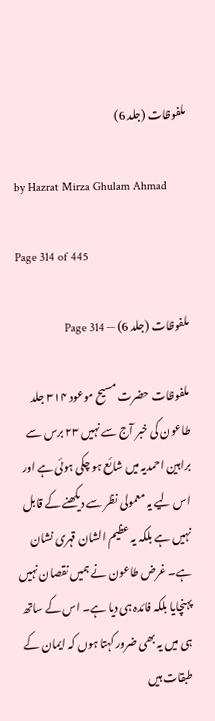ملفوظات (جلد 6)

by Hazrat Mirza Ghulam Ahmad

Page 314 of 445

ملفوظات (جلد 6) — Page 314

ملفوظات حضرت مسیح موعود ۳۱۴ جلد طاعون کی خبر آج سے نہیں ۲۳ برس سے براہین احمدیہ میں شائع ہو چکی ہوئی ہے اور اس لیے یہ معمولی نظر سے دیکھنے کے قابل نہیں ہے بلکہ یہ عظیم الشان قہری نشان ہے۔ غرض طاعون نے ہمیں نقصان نہیں پہنچایا بلکہ فائدہ ہی دیا ہے۔ اس کے ساتھ ہی میں یہ بھی ضرور کہتا ہوں کہ ایمان کے طبقات ہیں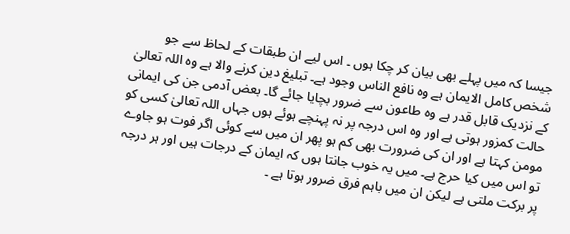جیسا کہ میں پہلے بھی بیان کر چکا ہوں ۔ اس لیے ان طبقات کے لحاظ سے جو شخص کامل الایمان ہے وہ نافع الناس وجود ہے۔ تبلیغ دین کرنے والا ہے وہ اللہ تعالیٰ کے نزدیک قابل قدر ہے وہ طاعون سے ضرور بچایا جائے گا۔ بعض آدمی جن کی ایمانی حالت کمزور ہوتی ہے اور وہ اس درجہ پر نہ پہنچے ہوئے ہوں جہاں اللہ تعالیٰ کسی کو مومن کہتا ہے اور ان کی ضرورت بھی کم ہو پھر ان میں سے کوئی اگر فوت ہو جاوے تو اس میں کیا حرج ہے۔ میں یہ خوب جانتا ہوں کہ ایمان کے درجات ہیں اور ہر درجہ پر برکت ملتی ہے لیکن ان میں باہم فرق ضرور ہوتا ہے ۔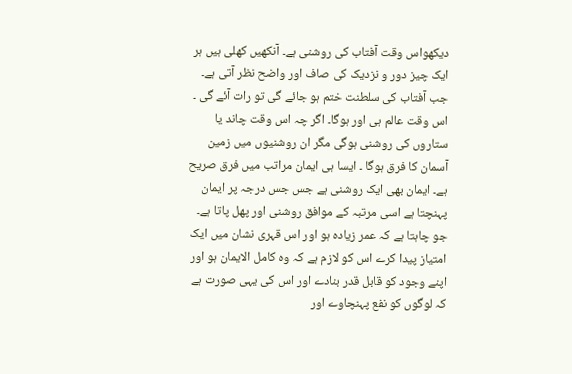دیکھواس وقت آفتاب کی روشنی ہے۔ آنکھیں کھلی ہیں ہر ایک چیز دور و نزدیک کی صاف اور واضح نظر آتی ہے۔ جب آفتاب کی سلطنت ختم ہو جائے گی تو رات آئے گی ۔ اس وقت عالم ہی اور ہوگا۔ اگر چہ اس وقت چاند یا ستاروں کی روشنی ہوگی مگر ان روشنیوں میں زمین آسمان کا فرق ہوگا ۔ ایسا ہی ایمان مراتب میں فرق صریح ہے۔ ایمان بھی ایک روشنی ہے جس جس درجہ پر ایمان پہنچتا ہے اسی مرتبہ کے موافق روشنی اور پھل پاتا ہے۔ جو چاہتا ہے کہ عمر زیادہ ہو اور اس قہری نشان میں ایک امتیاز پیدا کرے اس کو لازم ہے کہ وہ کامل الایمان ہو اور اپنے وجود کو قابل قدر بنادے اور اس کی یہی صورت ہے کہ لوگوں کو نفع پہنچاوے اور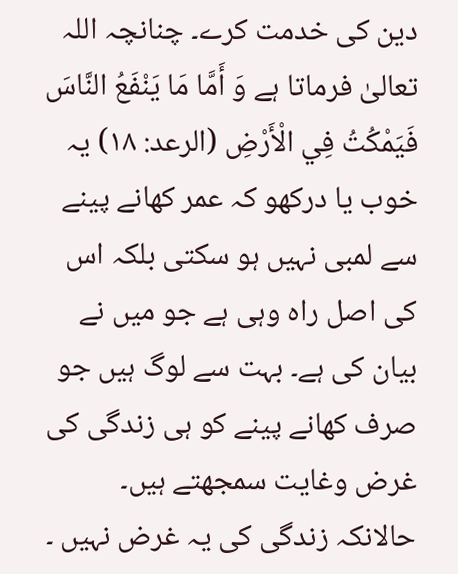دین کی خدمت کرے۔ چنانچہ اللہ تعالیٰ فرماتا ہے وَ أَمَّا مَا يَنْفَعُ النَّاسَ فَيَمْكُتُ فِي الْأَرْضِ (الرعد: ۱۸) یہ خوب یا درکھو کہ عمر کھانے پینے سے لمبی نہیں ہو سکتی بلکہ اس کی اصل راہ وہی ہے جو میں نے بیان کی ہے۔ بہت سے لوگ ہیں جو صرف کھانے پینے کو ہی زندگی کی غرض وغایت سمجھتے ہیں۔ حالانکہ زندگی کی یہ غرض نہیں ۔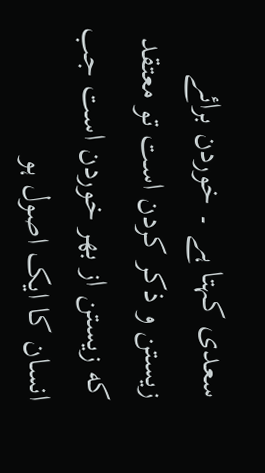سعدی کہتا ہے ۔ خوردن برائے زیستن و ذکر کردن است تو معتقد که زیستن از بهر خوردن است جب انسان کا ایک اصول ہو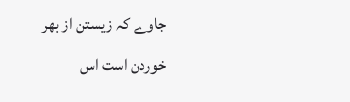جاوے کہ زیستن از بهر خوردن است اس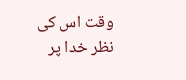وقت اس کی نظر خدا پر